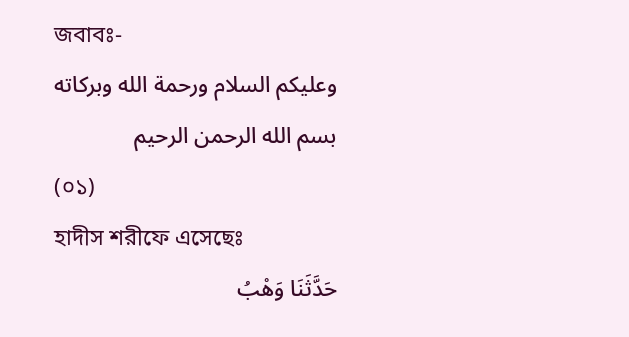জবাবঃ-
وعليكم السلام ورحمة الله وبركاته
بسم الله الرحمن الرحيم
(০১)
হাদীস শরীফে এসেছেঃ
حَدَّثَنَا وَهْبُ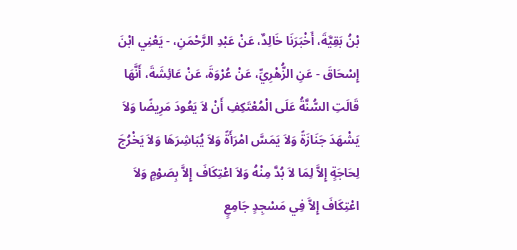بْنُ بَقِيَّةَ، أَخْبَرَنَا خَالِدٌ، عَنْ عَبْدِ الرَّحْمَنِ، - يَعْنِي ابْنَ إِسْحَاقَ - عَنِ الزُّهْرِيِّ، عَنْ عُرْوَةَ، عَنْ عَائِشَةَ، أَنَّهَا قَالَتِ السُّنَّةُ عَلَى الْمُعْتَكِفِ أَنْ لاَ يَعُودَ مَرِيضًا وَلاَ يَشْهَدَ جَنَازَةً وَلاَ يَمَسَّ امْرَأَةً وَلاَ يُبَاشِرَهَا وَلاَ يَخْرُجَ لِحَاجَةٍ إِلاَّ لِمَا لاَ بُدَّ مِنْهُ وَلاَ اعْتِكَافَ إِلاَّ بِصَوْمٍ وَلاَ اعْتِكَافَ إِلاَّ فِي مَسْجِدٍ جَامِعٍ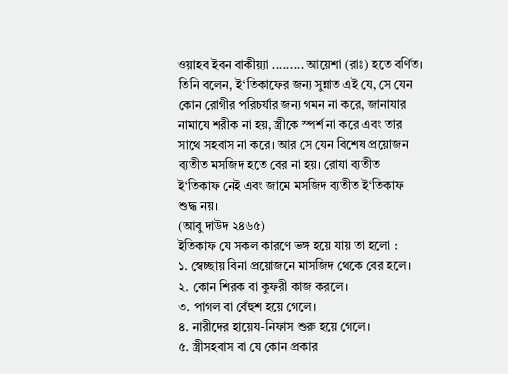ওয়াহব ইবন বাকীয়্যা ......... আয়েশা (রাঃ) হতে বর্ণিত। তিনি বলেন, ই‘তিকাফের জন্য সুন্নাত এই যে, সে যেন কোন রোগীর পরিচর্যার জন্য গমন না করে, জানাযার নামাযে শরীক না হয়, স্ত্রীকে স্পর্শ না করে এবং তার সাথে সহবাস না করে। আর সে যেন বিশেষ প্রয়োজন ব্যতীত মসজিদ হতে বের না হয়। রোযা ব্যতীত ই‘তিকাফ নেই এবং জামে মসজিদ ব্যতীত ই‘তিকাফ শুদ্ধ নয়।
(আবু দাউদ ২৪৬৫)
ইতিকাফ যে সকল কারণে ভঙ্গ হয়ে যায় তা হলো :
১. স্বেচ্ছায় বিনা প্রয়োজনে মাসজিদ থেকে বের হলে।
২. কোন শিরক বা কুফরী কাজ করলে।
৩. পাগল বা বেঁহুশ হয়ে গেলে।
৪. নারীদের হায়েয-নিফাস শুরু হয়ে গেলে।
৫. স্ত্রীসহবাস বা যে কোন প্রকার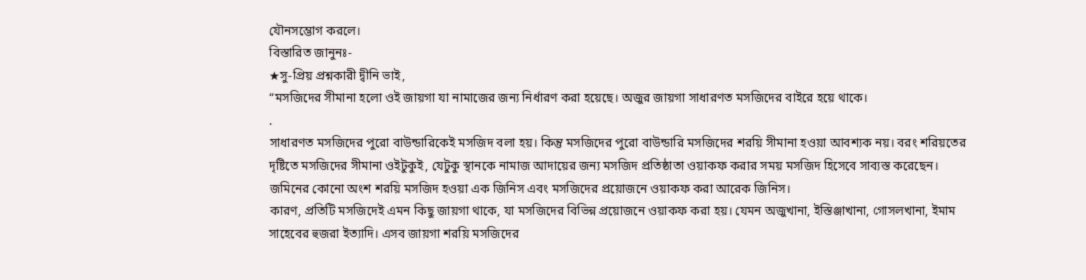যৌনসম্ভোগ করলে।
বিস্তারিত জানুনঃ-
★সু-প্রিয় প্রশ্নকারী দ্বীনি ভাই,
“মসজিদের সীমানা হলো ওই জায়গা যা নামাজের জন্য নির্ধারণ করা হয়েছে। অজুর জায়গা সাধারণত মসজিদের বাইরে হয়ে থাকে।
.
সাধারণত মসজিদের পুরো বাউন্ডারিকেই মসজিদ বলা হয়। কিন্তু মসজিদের পুরো বাউন্ডারি মসজিদের শরয়ি সীমানা হওয়া আবশ্যক নয়। বরং শরিয়তের দৃষ্টিতে মসজিদের সীমানা ওইটুকুই, যেটুকু স্থানকে নামাজ আদায়ের জন্য মসজিদ প্রতিষ্ঠাতা ওয়াকফ করার সময় মসজিদ হিসেবে সাব্যস্ত করেছেন।
জমিনের কোনো অংশ শরয়ি মসজিদ হওয়া এক জিনিস এবং মসজিদের প্রয়োজনে ওয়াকফ করা আরেক জিনিস।
কারণ, প্রতিটি মসজিদেই এমন কিছু জায়গা থাকে, যা মসজিদের বিভিন্ন প্রয়োজনে ওয়াকফ করা হয়। যেমন অজুখানা, ইস্তিঞ্জাখানা, গোসলখানা, ইমাম সাহেবের হুজরা ইত্যাদি। এসব জায়গা শরয়ি মসজিদের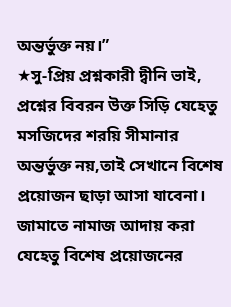অন্তর্ভুক্ত নয়।”
★সু-প্রিয় প্রশ্নকারী দ্বীনি ভাই,
প্রশ্নের বিবরন উক্ত সিড়ি যেহেতু মসজিদের শরয়ি সীমানার অন্তর্ভুক্ত নয়,তাই সেখানে বিশেষ প্রয়োজন ছাড়া আসা যাবেনা।
জামাতে নামাজ আদায় করা যেহেতু বিশেষ প্রয়োজনের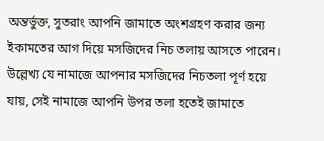অন্তর্ভুক্ত, সুতরাং আপনি জামাতে অংশগ্রহণ করার জন্য ইকামতের আগ দিয়ে মসজিদের নিচ তলায় আসতে পারেন।
উল্লেখ্য যে নামাজে আপনার মসজিদের নিচতলা পূর্ণ হয়ে যায়, সেই নামাজে আপনি উপর তলা হতেই জামাতে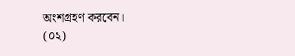অংশগ্রহণ করবেন।
(০২)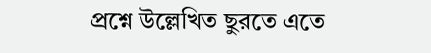প্রশ্নে উল্লেখিত ছুরতে এতে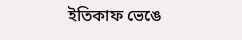ইতিকাফ ভেঙে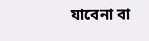যাবেনা বা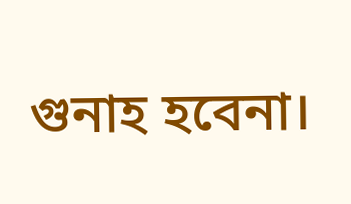গুনাহ হবেনা।